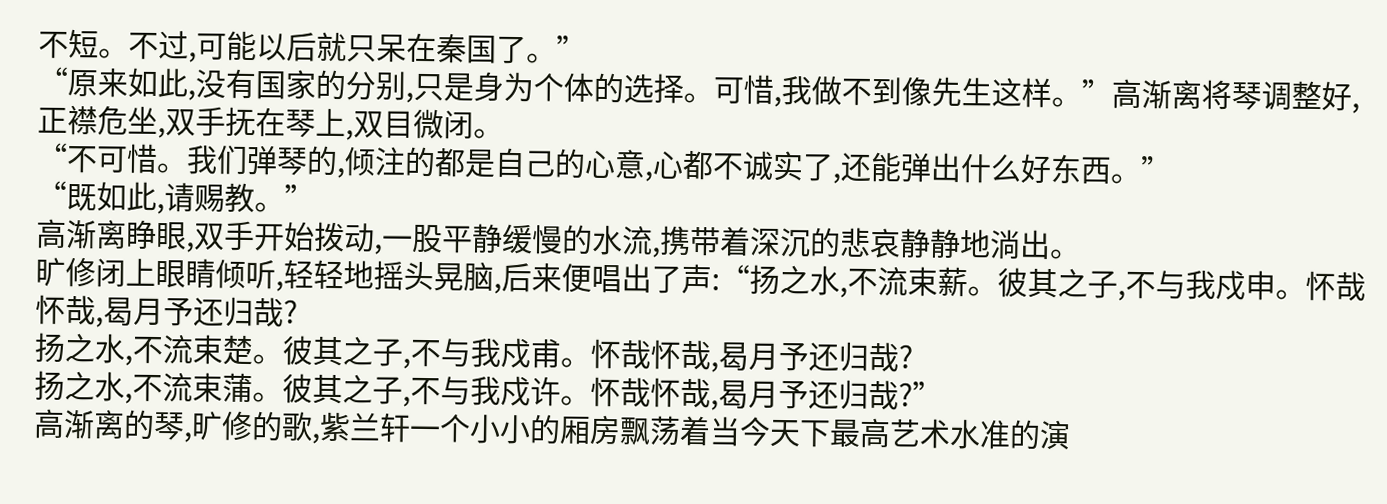不短。不过,可能以后就只呆在秦国了。”
“原来如此,没有国家的分别,只是身为个体的选择。可惜,我做不到像先生这样。”高渐离将琴调整好,正襟危坐,双手抚在琴上,双目微闭。
“不可惜。我们弹琴的,倾注的都是自己的心意,心都不诚实了,还能弹出什么好东西。”
“既如此,请赐教。”
高渐离睁眼,双手开始拨动,一股平静缓慢的水流,携带着深沉的悲哀静静地淌出。
旷修闭上眼睛倾听,轻轻地摇头晃脑,后来便唱出了声:“扬之水,不流束薪。彼其之子,不与我戍申。怀哉怀哉,曷月予还归哉?
扬之水,不流束楚。彼其之子,不与我戍甫。怀哉怀哉,曷月予还归哉?
扬之水,不流束蒲。彼其之子,不与我戍许。怀哉怀哉,曷月予还归哉?”
高渐离的琴,旷修的歌,紫兰轩一个小小的厢房飘荡着当今天下最高艺术水准的演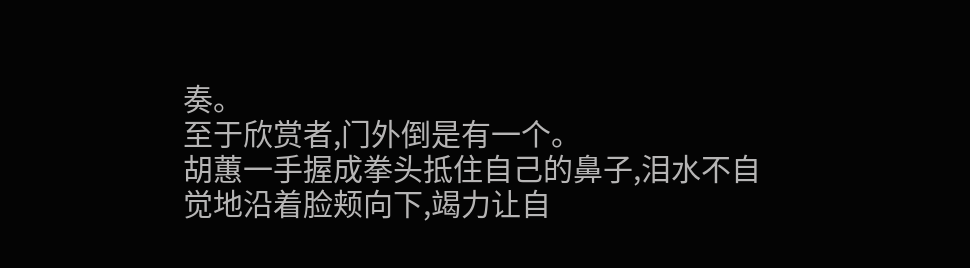奏。
至于欣赏者,门外倒是有一个。
胡蕙一手握成拳头抵住自己的鼻子,泪水不自觉地沿着脸颊向下,竭力让自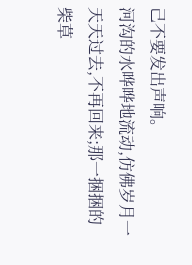己不要发出声响。
河沟的水哗哗地流动,仿佛岁月一天天过去,不再回来;那一捆捆的柴草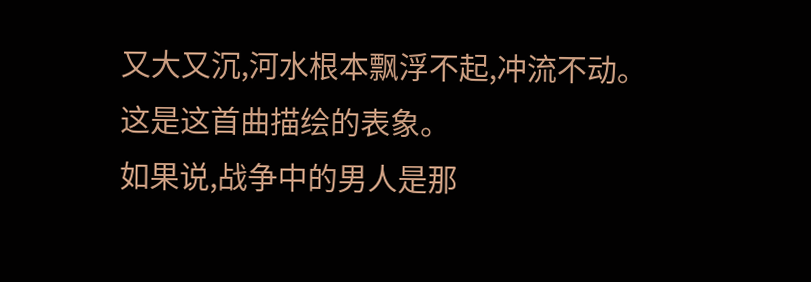又大又沉,河水根本飘浮不起,冲流不动。
这是这首曲描绘的表象。
如果说,战争中的男人是那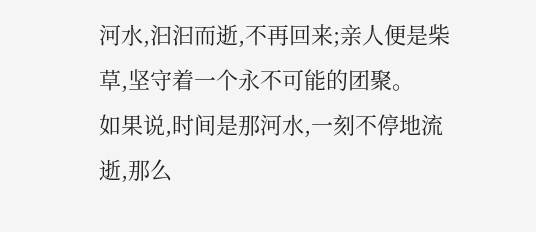河水,汩汩而逝,不再回来;亲人便是柴草,坚守着一个永不可能的团聚。
如果说,时间是那河水,一刻不停地流逝,那么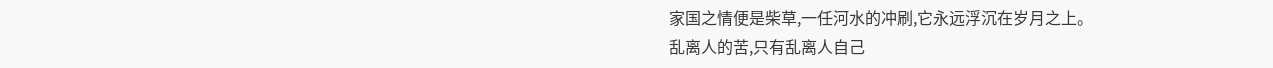家国之情便是柴草,一任河水的冲刷,它永远浮沉在岁月之上。
乱离人的苦,只有乱离人自己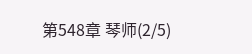第548章 琴师(2/5)